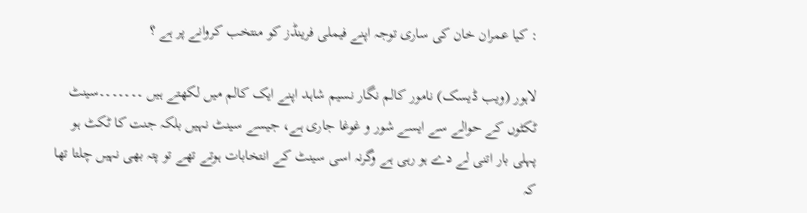: کیا عمران خان کی ساری توجہ اپنے فیملی فرینڈز کو منتخب کروانے پر ہے ؟

لاہور (ویب ڈیسک) نامور کالم نگار نسیم شاہد اپنے ایک کالم میں لکھتے ہیں ۔۔۔۔۔۔۔سینٹ ٹکٹوں کے حوالے سے ایسے شور و غوغا جاری ہے، جیسے سینٹ نہیں بلکہ جنت کا ٹکٹ ہو پہلی بار اتنی لے دے ہو رہی ہے وگرنہ اسی سینٹ کے انتخابات ہوتے تھے تو پتہ بھی نہیں چلتا تھا کہ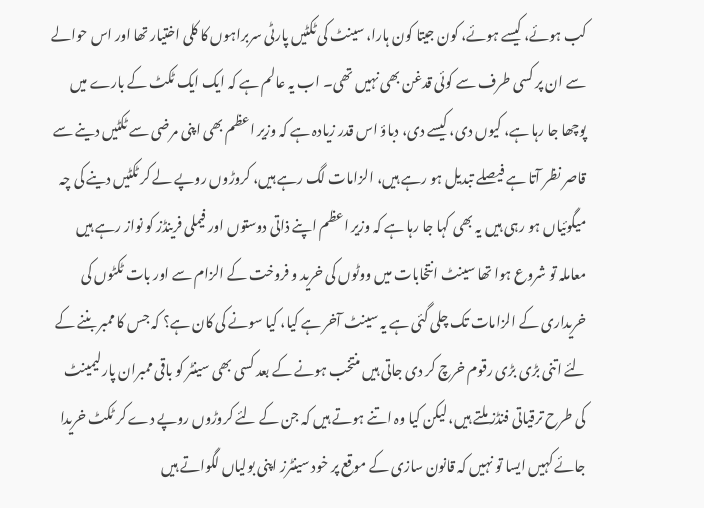کب ہوئے، کیسے ہوئے، کون جیتا کون ہارا، سینٹ کی ٹکٹیں پارٹی سربراہوں کا کلی اختیار تھا اور اس حوالے سے ان پر کسی طرف سے کوئی قدغن بھی نہیں تھی۔ اب یہ عالم ہے کہ ایک ایک ٹکٹ کے بارے میں پوچھا جا رہا ہے، کیوں دی، کیسے دی، دباؤ اس قدر زیادہ ہے کہ وزیر اعظم بھی اپنی مرضی سے ٹکٹیں دینے سے قاصر نظر آتا ہے فیصلے تبدیل ہو رہے ہیں، الزامات لگ رہے ہیں، کروڑوں روپے لے کر ٹکٹیں دینے کی چہ میگوئیاں ہو رہی ہیں یہ بھی کہا جا رہا ہے کہ وزیر اعظم اپنے ذاتی دوستوں اور فیملی فرینڈز کو نواز رہے ہیں معاملہ تو شروع ہوا تھا سینٹ انتخابات میں ووٹوں کی خرید و فروخت کے الزام سے اور بات ٹکٹوں کی خریداری کے الزامات تک چلی گئی ہے یہ سینٹ آخر ہے کیا، کیا سونے کی کان ہے؟ کہ جس کا ممبر بننے کے لئے اتنی بڑی بڑی رقوم خرچ کر دی جاتی ہیں منتخب ہونے کے بعد کسی بھی سینٹر کو باقی ممبران پارلیمینٹ کی طرح ترقیاتی فنڈز ملتے ہیں، لیکن کیا وہ اتنے ہوتے ہیں کہ جن کے لئے کروڑوں روپے دے کر ٹکٹ خریدا جائے کہیں ایسا تو نہیں کہ قانون سازی کے موقع پر خود سینٹرز اپنی بولیاں لگواتے ہیں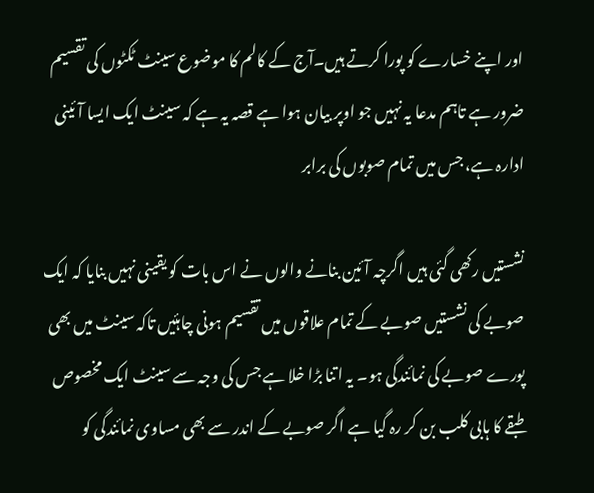اور اپنے خسارے کو پورا کرتے ہیں۔آج کے کالم کا موضوع سینٹ ٹکٹوں کی تقسیم ضرور ہے تاہم مدعا یہ نہیں جو اوپر بیان ہوا ہے قصہ یہ ہے کہ سینٹ ایک ایسا آئینی ادارہ ہے، جس میں تمام صوبوں کی برابر

نشستیں رکھی گئی ہیں اگرچہ آئین بنانے والوں نے اس بات کو یقینی نہیں بنایا کہ ایک صوبے کی نشستیں صوبے کے تمام علاقوں میں تقسیم ہونی چاہئیں تاکہ سینٹ میں بھی پورے صوبے کی نمائندگی ہو۔ یہ اتنا بڑا خلا ہے جس کی وجہ سے سینٹ ایک مخصوص طبقے کا ہابی کلب بن کر رہ گیا ہے اگر صوبے کے اندر سے بھی مساوی نمائندگی کو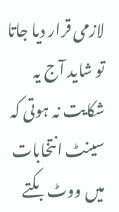لازمی قرار دیا جاتا تو شاید آج یہ شکایت نہ ہوتی کہ سینٹ انتخابات میں ووٹ بکتے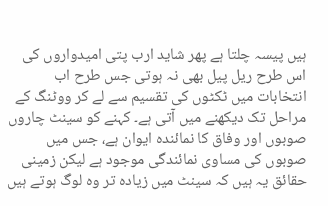ہیں پیسہ چلتا ہے پھر شاید ارب پتی امیدواروں کی اس طرح ریل پیل بھی نہ ہوتی جس طرح اب انتخابات میں ٹکٹوں کی تقسیم سے لے کر ووٹنگ کے مراحل تک دیکھنے میں آتی ہے۔ کہنے کو سینٹ چاروں صوبوں اور وفاق کا نمائندہ ایوان ہے، جس میں صوبوں کی مساوی نمائندگی موجود ہے لیکن زمینی حقائق یہ ہیں کہ سینٹ میں زیادہ تر وہ لوگ ہوتے ہیں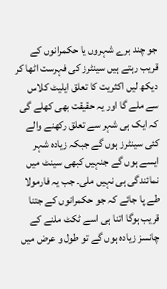جو چند برے شہروں یا حکمرانوں کے قریب رہتے ہیں سینٹرز کی فہرست اٹھا کر دیکھ لیں اکثریت کا تعلق ایلیٹ کلاس سے ملے گا اور یہ حقیقت بھی کھلے گی کہ ایک ہی شہر سے تعلق رکھنے والے کئی سینٹرز ہوں گے جبکہ زیادہ شہر ایسے ہوں گے جنہیں کبھی سینٹ میں نمائندگی ہی نہیں ملی۔ جب یہ فارمولا طے پا جائے کہ جو حکمرانوں کے جتنا قریب ہوگا اتنا ہی اسے ٹکٹ ملنے کے چانسز زیادہ ہوں گے تو طول و عرض میں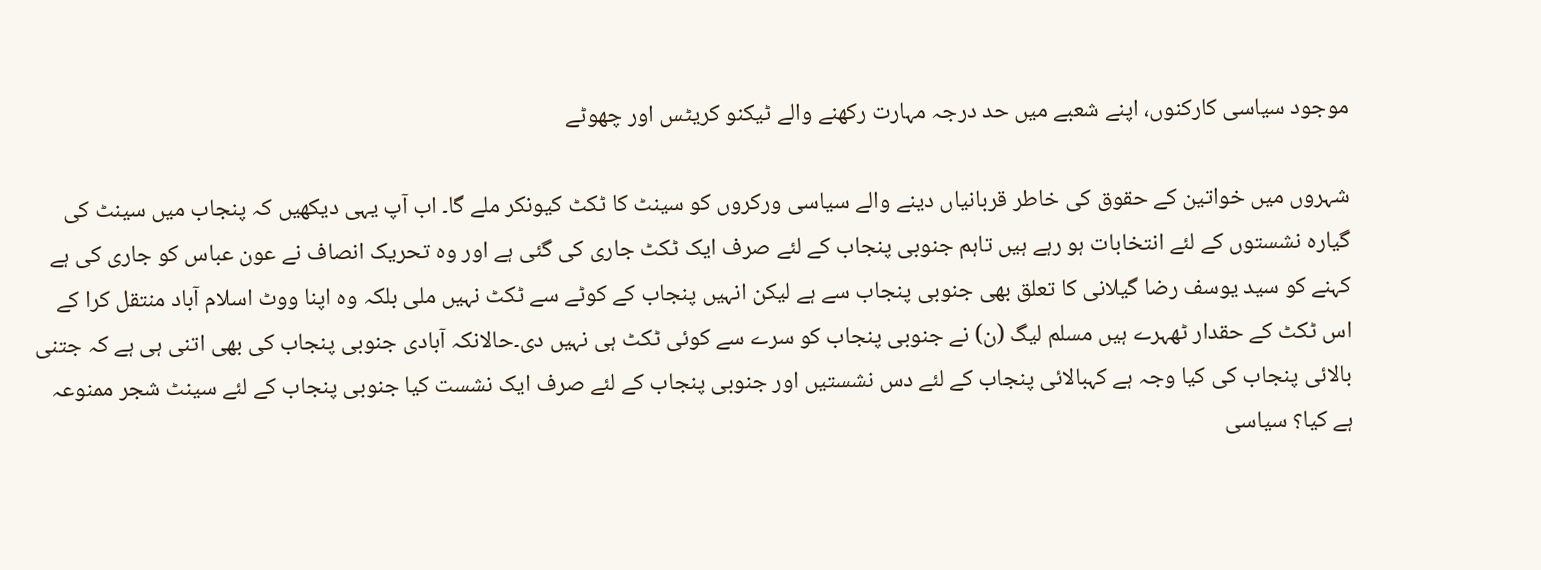موجود سیاسی کارکنوں، اپنے شعبے میں حد درجہ مہارت رکھنے والے ٹیکنو کریٹس اور چھوٹے

شہروں میں خواتین کے حقوق کی خاطر قربانیاں دینے والے سیاسی ورکروں کو سینٹ کا ٹکٹ کیونکر ملے گا۔ اب آپ یہی دیکھیں کہ پنجاب میں سینٹ کی گیارہ نشستوں کے لئے انتخابات ہو رہے ہیں تاہم جنوبی پنجاب کے لئے صرف ایک ٹکٹ جاری کی گئی ہے اور وہ تحریک انصاف نے عون عباس کو جاری کی ہے کہنے کو سید یوسف رضا گیلانی کا تعلق بھی جنوبی پنجاب سے ہے لیکن انہیں پنجاب کے کوٹے سے ٹکٹ نہیں ملی بلکہ وہ اپنا ووٹ اسلام آباد منتقل کرا کے اس ٹکٹ کے حقدار ٹھہرے ہیں مسلم لیگ (ن) نے جنوبی پنجاب کو سرے سے کوئی ٹکٹ ہی نہیں دی۔حالانکہ آبادی جنوبی پنجاب کی بھی اتنی ہی ہے کہ جتنی بالائی پنجاب کی کیا وجہ ہے کہبالائی پنجاب کے لئے دس نشستیں اور جنوبی پنجاب کے لئے صرف ایک نشست کیا جنوبی پنجاب کے لئے سینٹ شجر ممنوعہ ہے کیا؟ سیاسی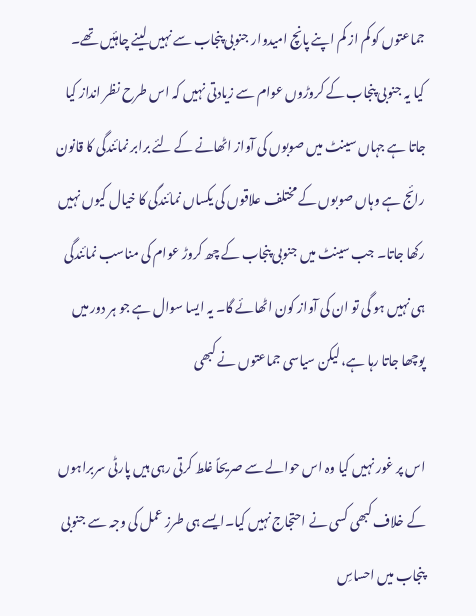جماعتوں کو کم از کم اپنے پانچ امیدوار جنوبی پنجاب سے نہیں لینے چاہئیں تھے۔ کیا یہ جنوبی پنجاب کے کروڑوں عوام سے زیادتی نہیں کہ اس طرح نظر انداز کیا جاتا ہے جہاں سینٹ میں صوبوں کی آواز اٹھانے کے لئے برابر نمائندگی کا قانون رائج ہے وہاں صوبوں کے مختلف علاقوں کی یکساں نمائندگی کا خیال کیوں نہیں رکھا جاتا۔ جب سینٹ میں جنوبی پنجاب کے چھ کروڑ عوام کی مناسب نمائندگی ہی نہیں ہو گی تو ان کی آواز کون اٹھائے گا۔ یہ ایسا سوال ہے جو ہر دور میں پوچھا جاتا رہا ہے، لیکن سیاسی جماعتوں نے کبھی

اس پر غور نہیں کیا وہ اس حوالے سے صریحاً غلط کرتی رہی ہیں پارٹی سربراہوں کے خلاف کبھی کسی نے احتجاج نہیں کیا۔ایسے ہی طرز عمل کی وجہ سے جنوبی پنجاب میں احساسِ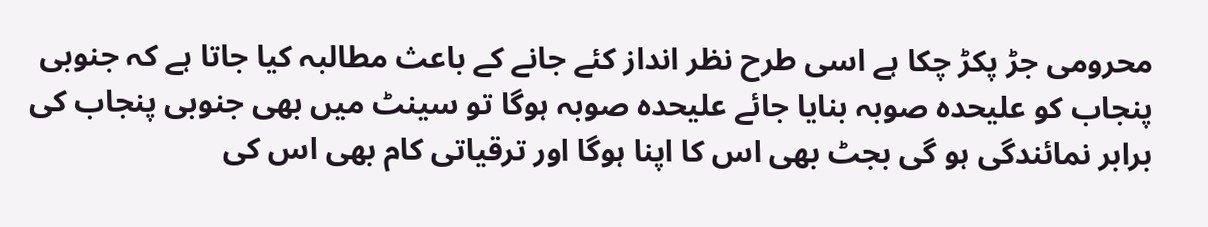محرومی جڑ پکڑ چکا ہے اسی طرح نظر انداز کئے جانے کے باعث مطالبہ کیا جاتا ہے کہ جنوبی پنجاب کو علیحدہ صوبہ بنایا جائے علیحدہ صوبہ ہوگا تو سینٹ میں بھی جنوبی پنجاب کی برابر نمائندگی ہو گی بجٹ بھی اس کا اپنا ہوگا اور ترقیاتی کام بھی اس کی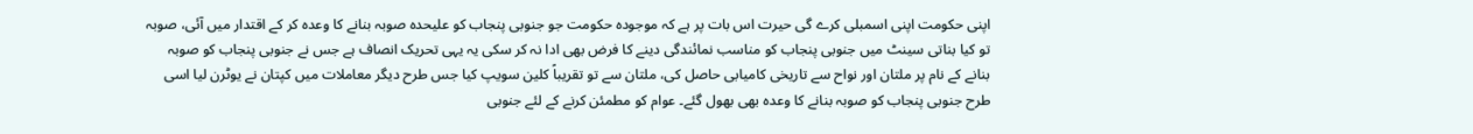اپنی حکومت اپنی اسمبلی کرے گی حیرت اس بات پر ہے کہ موجودہ حکومت جو جنوبی پنجاب کو علیحدہ صوبہ بنانے کا وعدہ کر کے اقتدار میں آئی، صوبہ تو کیا بناتی سینٹ میں جنوبی پنجاب کو مناسب نمائندگی دینے کا فرض بھی ادا نہ کر سکی یہ یہی تحریک انصاف ہے جس نے جنوبی پنجاب کو صوبہ بنانے کے نام پر ملتان اور نواح سے تاریخی کامیابی حاصل کی، ملتان سے تو تقریباً کلین سویپ کیا جس طرح دیگر معاملات میں کپتان نے یوٹرن لیا اسی طرح جنوبی پنجاب کو صوبہ بنانے کا وعدہ بھی بھول گئے۔ عوام کو مطمئن کرنے کے لئے جنوبی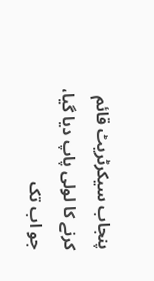پنجاب سیکرٹریٹ قائم کرنے کا لولی پاپ دیا گیا، جو اب تک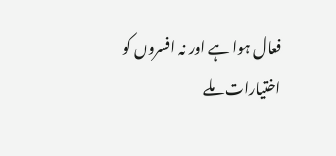فعال ہوا ہے اور نہ افسروں کو اختیارات ملے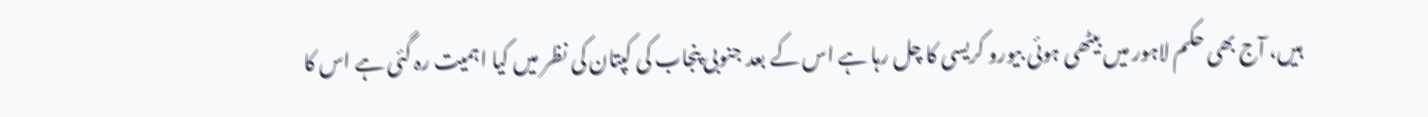ہیں، آج بھی حکم لاہور میں بیٹھی ہوئی بیورو کریسی کا چل رہا ہے اس کے بعد جنوبی پنجاب کی کپتان کی نظر میں کیا اہمیت رہ گئی ہے اس کا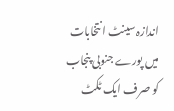اندازہ سینٹ انتخابات میں پورے جنوبی پنجاب کو صرف ایک ٹکٹ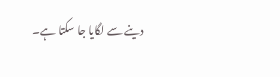دینے سے لگایا جا سکتا ہے۔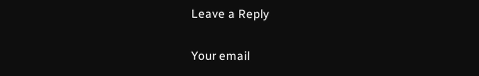Leave a Reply

Your email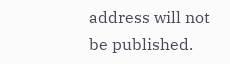address will not be published.